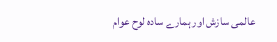عالمی سازش اور ہمارے سادہ لوح عوام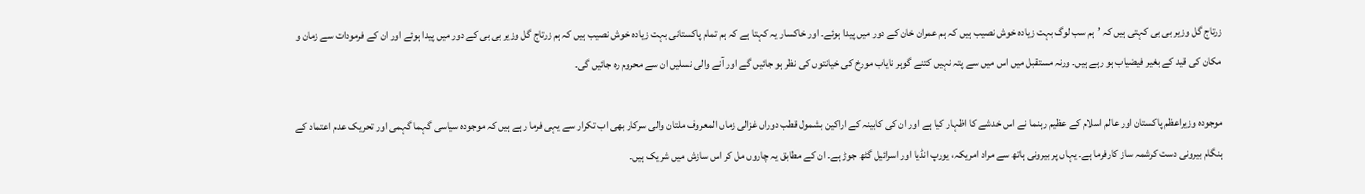زرتاج گل وزیر بی بی کہتی ہیں کہ ’ہم سب لوگ بہت زیادہ خوش نصیب ہیں کہ ہم عمران خان کے دور میں پیدا ہوئے۔ اور خاکسار یہ کہتا ہے کہ ہم تمام پاکستانی بہت زیادہ خوش نصیب ہیں کہ ہم زرتاج گل وزیر بی بی کے دور میں پیدا ہوئے اور ان کے فرمودات سے زمان و مکان کی قید کے بغیر فیضیاب ہو رہے ہیں۔ ورنہ مستقبل میں اس میں سے پتہ نہیں کتنے گوہر نایاب مورخ کی خیانتوں کی نظر ہو جائیں گے اور آنے والی نسلیں ان سے محروم رہ جائیں گی۔

موجودہ وزیراعظم پاکستان اور عالم اسلام کے عظیم رہنما نے اس خدشے کا اظہار کیا ہے اور ان کی کابینہ کے اراکین بشمول قطب دوراں غزالی زماں المعروف ملتان والی سرکار بھی اب تکرار سے یہی فرما رہے ہیں کہ موجودہ سیاسی گہما گہمی اور تحریک عدم اعتماد کے ہنگام بیرونی دست کرشمہ ساز کارفرما ہے۔ یہاں پر بیرونی ہاتھ سے مراد امریکہ، یورپ انڈیا اور اسرائیل گٹھ جوڑ ہے۔ ان کے مطابق یہ چاروں مل کر اس سازش میں شریک ہیں۔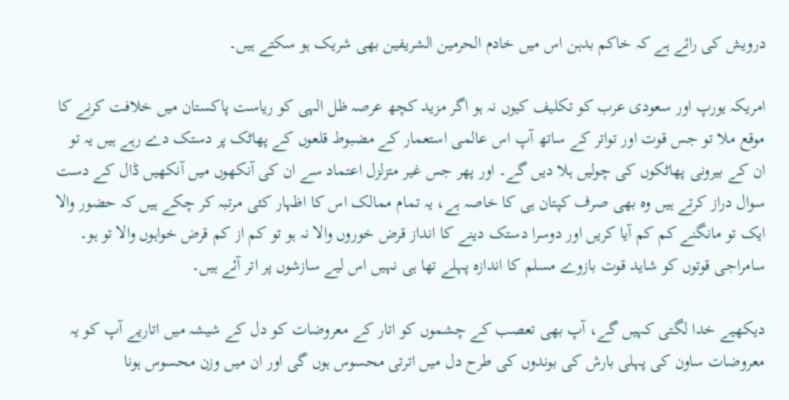درویش کی رائے ہے کہ خاکم بدہن اس میں خادم الحرمین الشریفین بھی شریک ہو سکتے ہیں۔

امریکہ یورپ اور سعودی عرب کو تکلیف کیوں نہ ہو اگر مزید کچھ عرصہ ظل الہی کو ریاست پاکستان میں خلافت کرنے کا موقع ملا تو جس قوت اور تواتر کے ساتھ آپ اس عالمی استعمار کے مضبوط قلعوں کے پھاٹک پر دستک دے رہے ہیں یہ تو ان کے بیرونی پھاٹکوں کی چولیں ہلا دیں گے۔ اور پھر جس غیر متزلزل اعتماد سے ان کی آنکھوں میں آنکھیں ڈال کے دست سوال دراز کرتے ہیں وہ بھی صرف کپتان ہی کا خاصہ ہے، یہ تمام ممالک اس کا اظہار کئی مرتبہ کر چکے ہیں کہ حضور والا ایک تو مانگنے کم کم آیا کریں اور دوسرا دستک دینے کا انداز قرض خوروں والا نہ ہو تو کم از کم قرض خواہوں والا تو ہو۔ سامراجی قوتوں کو شاید قوت بازوے مسلم کا اندازہ پہلے تھا ہی نہیں اس لیے سازشوں پر اتر آئے ہیں۔

دیکھیے خدا لگتی کہیں گے، آپ بھی تعصب کے چشموں کو اتار کے معروضات کو دل کے شیشہ میں اتاریے آپ کو یہ معروضات ساون کی پہلی بارش کی بوندوں کی طرح دل میں اترتی محسوس ہوں گی اور ان میں وزن محسوس ہونا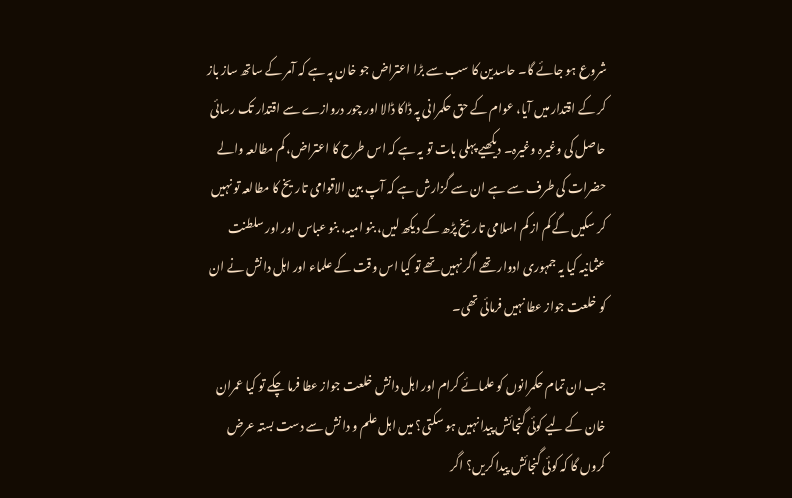شروع ہو جائے گا۔ حاسدین کا سب سے بڑا اعتراض جو خان پہ ہے کہ آمر کے ساتھ ساز باز کر کے اقتدار میں آیا، عوام کے حق حکمرانی پہ ڈاکا ڈالا اور چور دروازے سے اقتدار تک رسائی حاصل کی وغیرہ وغیرہ۔ دیکھیے پہلی بات تو یہ ہے کہ اس طرح کا اعتراض، کم مطالعہ والے حضرات کی طرف سے ہے ان سے گزارش ہے کہ آپ بین الاقوامی تاریخ کا مطالعہ تو نہیں کر سکیں گے کم از کم اسلامی تاریخ پڑھ کے دیکھ لیں، بنو امیہ، بنو عباس اور اور سلطنت عثمانیہ کیا یہ جمہوری ادوار تھے اگر نہیں تھے تو کیا اس وقت کے علماء اور اہل دانش نے ان کو خلعت جواز عطا نہیں فرمائی تھی۔

جب ان تمام حکمرانوں کو علمائے کرام اور اہل دانش خلعت جواز عطا فرما چکے تو کیا عمران خان کے لیے کوئی گنجائش پیدا نہیں ہو سکتی؟ میں اہل علم و دانش سے دست بستہ عرض کروں گا کہ کوئی گنجائش پیدا کریں؟ اگر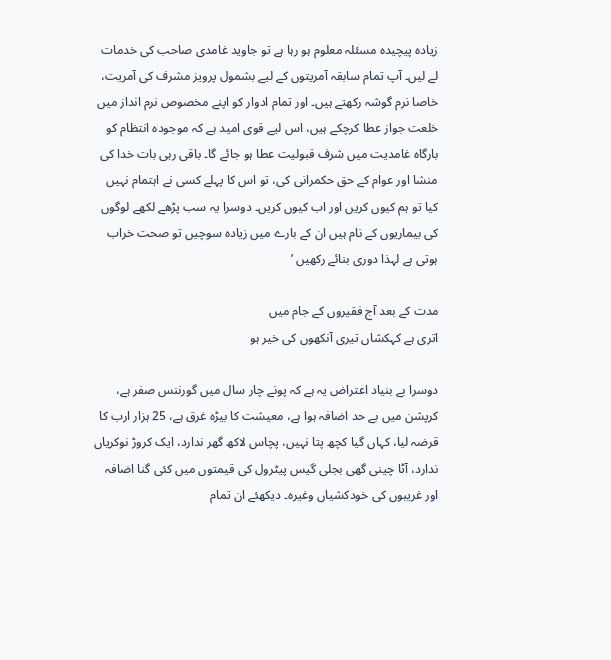زیادہ پیچیدہ مسئلہ معلوم ہو رہا ہے تو جاوید غامدی صاحب کی خدمات لے لیں۔ آپ تمام سابقہ آمریتوں کے لیے بشمول پرویز مشرف کی آمریت، خاصا نرم گوشہ رکھتے ہیں۔ اور تمام ادوار کو اپنے مخصوص نرم انداز میں خلعت جواز عطا کرچکے ہیں، اس لیے قوی امید ہے کہ موجودہ انتظام کو بارگاہ غامدیت میں شرف قبولیت عطا ہو جائے گا۔ باقی رہی بات خدا کی منشا اور عوام کے حق حکمرانی کی، تو اس کا پہلے کسی نے اہتمام نہیں کیا تو ہم کیوں کریں اور اب کیوں کریں۔ دوسرا یہ سب پڑھے لکھے لوگوں کی بیماریوں کے نام ہیں ان کے بارے میں زیادہ سوچیں تو صحت خراب ہوتی ہے لہذا دوری بنائے رکھیں ’

مدت کے بعد آج فقیروں کے جام میں
اتری ہے کہکشاں تیری آنکھوں کی خیر ہو

دوسرا بے بنیاد اعتراض یہ ہے کہ پونے چار سال میں گورننس صفر ہے، کرپشن میں بے حد اضافہ ہوا ہے، معیشت کا بیڑہ غرق ہے، 25 ہزار ارب کا قرضہ لیا، کہاں گیا کچھ پتا نہیں، پچاس لاکھ گھر ندارد، ایک کروڑ نوکریاں ندارد، آٹا چینی گھی بجلی گیس پیٹرول کی قیمتوں میں کئی گنا اضافہ اور غریبوں کی خودکشیاں وغیرہ۔ دیکھئے ان تمام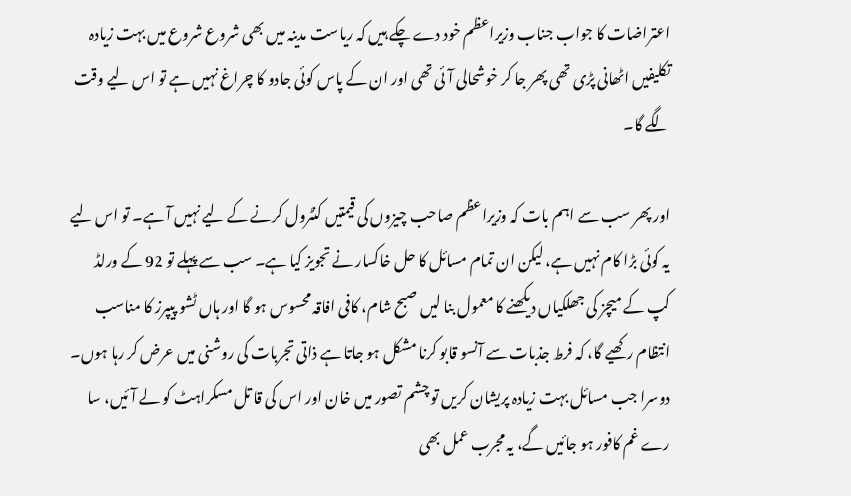اعتراضات کا جواب جناب وزیراعظم خود دے چکے ہیں کہ ریاست مدینہ میں بھی شروع شروع میں بہت زیادہ تکلیفیں اٹھانی پڑی تھی پھر جا کر خوشحالی آئی تھی اور ان کے پاس کوئی جادو کا چراغ نہیں ہے تو اس لیے وقت لگے گا۔

اور پھر سب سے اہم بات کہ وزیراعظم صاحب چیزوں کی قیمتیں کنٹرول کرنے کے لیے نہیں آ ہے۔ تو اس لیے یہ کوئی بڑا کام نہیں ہے، لیکن ان تمام مسائل کا حل خاکسار نے تجویز کیا ہے۔ سب سے پہلے تو 92 کے ورلڈ کپ کے میچز کی جھلکیاں دیکھنے کا معمول بنا لیں صبح شام، کافی افاقہ محسوس ہو گا اور ہاں ٹشو پیپرز کا مناسب انتظام رکھیے گا، کہ فرط جذبات سے آنسو قابو کرنا مشکل ہو جاتا ہے ذاتی تجربات کی روشنی میں عرض کر رہا ہوں۔ دوسرا جب مسائل بہت زیادہ پریشان کریں تو چشم تصور میں خان اور اس کی قا تل مسکراہٹ کو لے آئیں، سا رے غم کافور ہو جائیں گے، یہ مجرب عمل بھی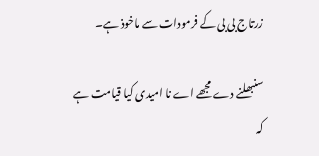زرتاج بی بی کے فرمودات سے ماخوذ ہے۔

سنبھلنے دے مجھے اے نا امیدی کیا قیامت ہے
کہ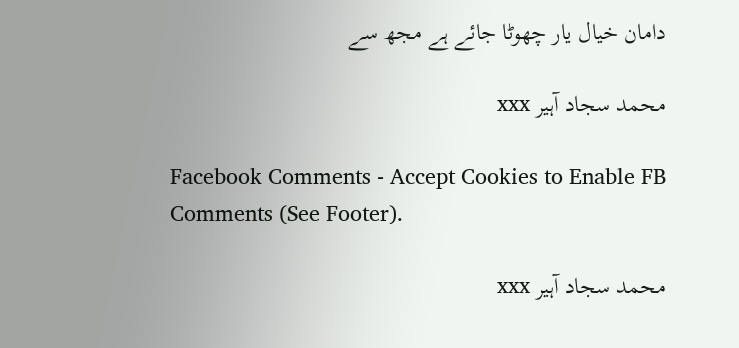دامان خیال یار چھوٹا جائے ہے مجھ سے

محمد سجاد آہیر xxx

Facebook Comments - Accept Cookies to Enable FB Comments (See Footer).

محمد سجاد آہیر xxx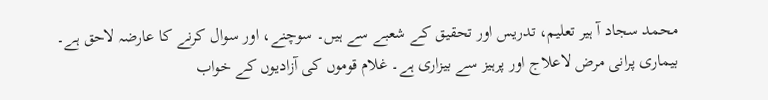محمد سجاد آ ہیر تعلیم، تدریس اور تحقیق کے شعبے سے ہیں۔ سوچنے، اور سوال کرنے کا عارضہ لاحق ہے۔ بیماری پرانی مرض لاعلاج اور پرہیز سے بیزاری ہے۔ غلام قوموں کی آزادیوں کے خواب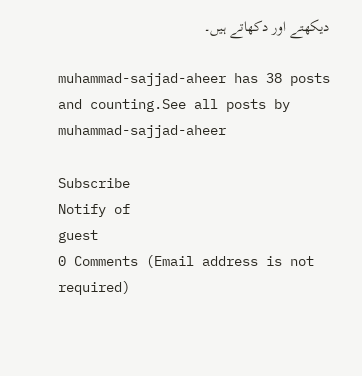دیکھتے اور دکھاتے ہیں۔

muhammad-sajjad-aheer has 38 posts and counting.See all posts by muhammad-sajjad-aheer

Subscribe
Notify of
guest
0 Comments (Email address is not required)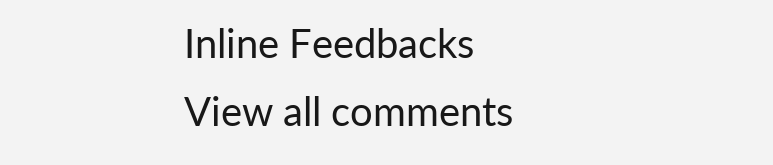Inline Feedbacks
View all comments